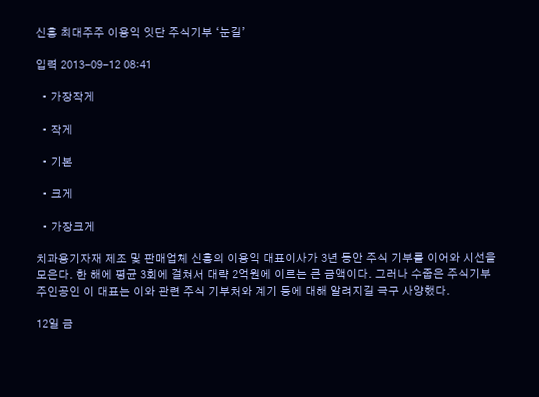신흥 최대주주 이용익 잇단 주식기부 ‘눈길’

입력 2013-09-12 08:41

  • 가장작게

  • 작게

  • 기본

  • 크게

  • 가장크게

치과용기자재 제조 및 판매업체 신흥의 이용익 대표이사가 3년 동안 주식 기부를 이어와 시선을 모은다. 한 해에 평균 3회에 걸쳐서 대략 2억원에 이르는 큰 금액이다. 그러나 수줍은 주식기부 주인공인 이 대표는 이와 관련 주식 기부처와 계기 등에 대해 알려지길 극구 사양했다.

12일 금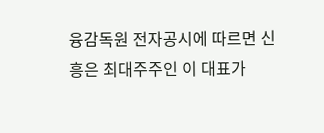융감독원 전자공시에 따르면 신흥은 최대주주인 이 대표가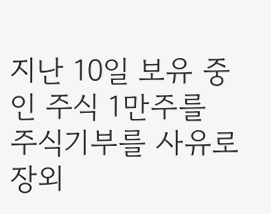지난 10일 보유 중인 주식 1만주를 주식기부를 사유로 장외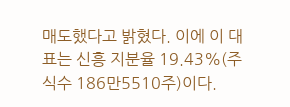매도했다고 밝혔다. 이에 이 대표는 신흥 지분율 19.43%(주식수 186만5510주)이다.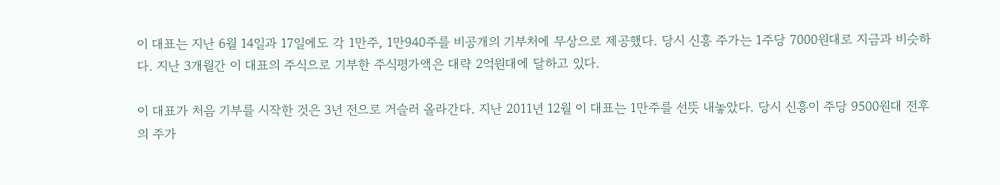이 대표는 지난 6월 14일과 17일에도 각 1만주, 1만940주를 비공개의 기부처에 무상으로 제공했다. 당시 신흥 주가는 1주당 7000원대로 지금과 비슷하다. 지난 3개월간 이 대표의 주식으로 기부한 주식평가액은 대략 2억원대에 달하고 있다.

이 대표가 처음 기부를 시작한 것은 3년 전으로 거슬러 올라간다. 지난 2011년 12월 이 대표는 1만주를 선뜻 내놓았다. 당시 신흥이 주당 9500원대 전후의 주가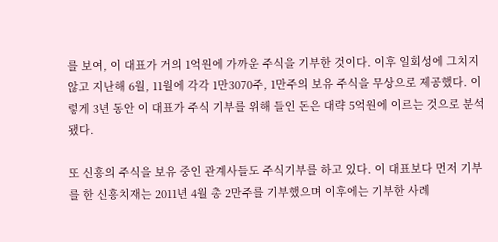를 보여, 이 대표가 거의 1억원에 가까운 주식을 기부한 것이다. 이후 일회성에 그치지 않고 지난해 6월, 11월에 각각 1만3070주, 1만주의 보유 주식을 무상으로 제공했다. 이렇게 3년 동안 이 대표가 주식 기부를 위해 들인 돈은 대략 5억원에 이르는 것으로 분석됐다.

또 신흥의 주식을 보유 중인 관계사들도 주식기부를 하고 있다. 이 대표보다 먼저 기부를 한 신흥치재는 2011년 4월 총 2만주를 기부했으며 이후에는 기부한 사례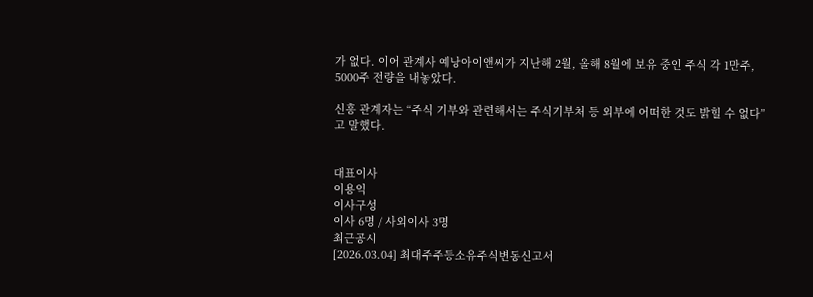가 없다. 이어 관계사 예낭아이앤씨가 지난해 2월, 올해 8월에 보유 중인 주식 각 1만주, 5000주 전량을 내놓았다.

신흥 관계자는 “주식 기부와 관련해서는 주식기부처 등 외부에 어떠한 것도 밝힐 수 없다”고 말했다.


대표이사
이용익
이사구성
이사 6명 / 사외이사 3명
최근공시
[2026.03.04] 최대주주등소유주식변동신고서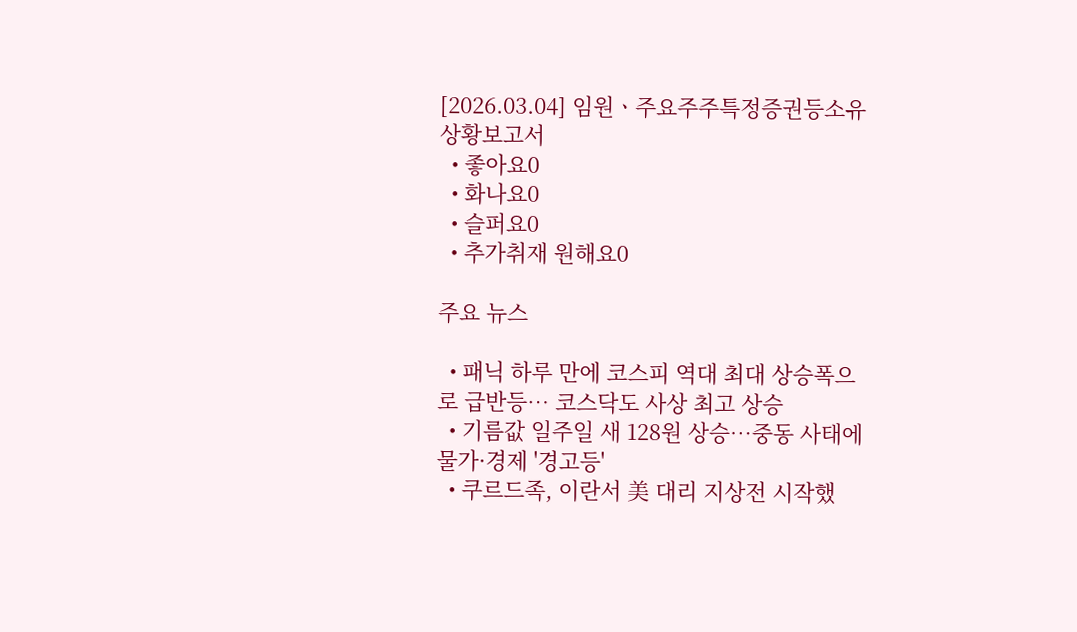[2026.03.04] 임원ㆍ주요주주특정증권등소유상황보고서
  • 좋아요0
  • 화나요0
  • 슬퍼요0
  • 추가취재 원해요0

주요 뉴스

  • 패닉 하루 만에 코스피 역대 최대 상승폭으로 급반등⋯ 코스닥도 사상 최고 상승
  • 기름값 일주일 새 128원 상승…중동 사태에 물가·경제 '경고등'
  • 쿠르드족, 이란서 美 대리 지상전 시작했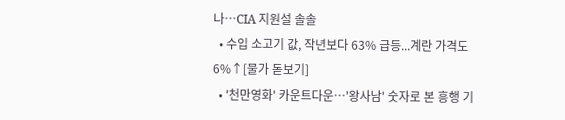나…CIA 지원설 솔솔
  • 수입 소고기 값, 작년보다 63% 급등...계란 가격도 6%↑[물가 돋보기]
  • '천만영화' 카운트다운…'왕사남' 숫자로 본 흥행 기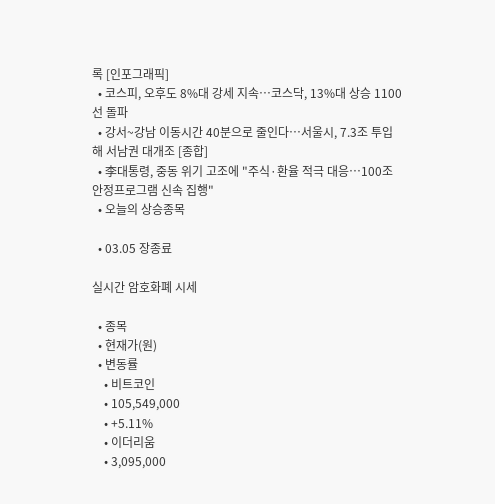록 [인포그래픽]
  • 코스피, 오후도 8%대 강세 지속⋯코스닥, 13%대 상승 1100선 돌파
  • 강서~강남 이동시간 40분으로 줄인다…서울시, 7.3조 투입해 서남권 대개조 [종합]
  • 李대통령, 중동 위기 고조에 "주식·환율 적극 대응…100조 안정프로그램 신속 집행"
  • 오늘의 상승종목

  • 03.05 장종료

실시간 암호화폐 시세

  • 종목
  • 현재가(원)
  • 변동률
    • 비트코인
    • 105,549,000
    • +5.11%
    • 이더리움
    • 3,095,000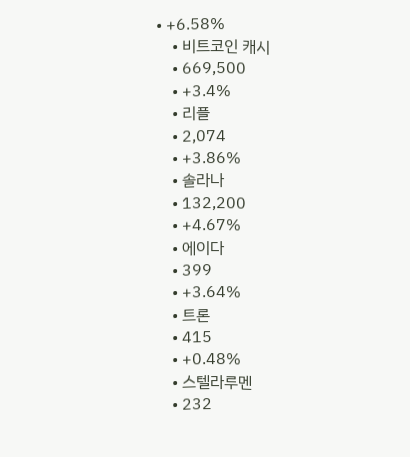• +6.58%
    • 비트코인 캐시
    • 669,500
    • +3.4%
    • 리플
    • 2,074
    • +3.86%
    • 솔라나
    • 132,200
    • +4.67%
    • 에이다
    • 399
    • +3.64%
    • 트론
    • 415
    • +0.48%
    • 스텔라루멘
    • 232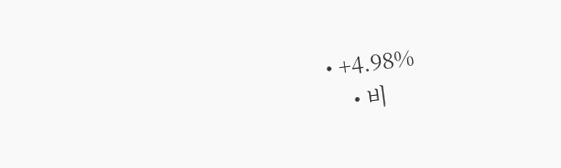• +4.98%
    • 비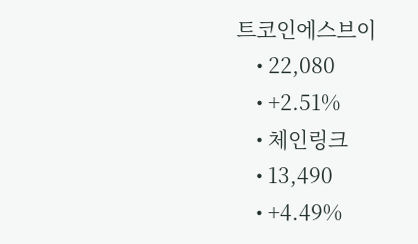트코인에스브이
    • 22,080
    • +2.51%
    • 체인링크
    • 13,490
    • +4.49%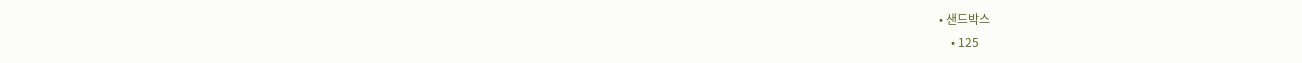• 샌드박스
    • 125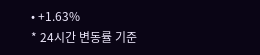• +1.63%
* 24시간 변동률 기준